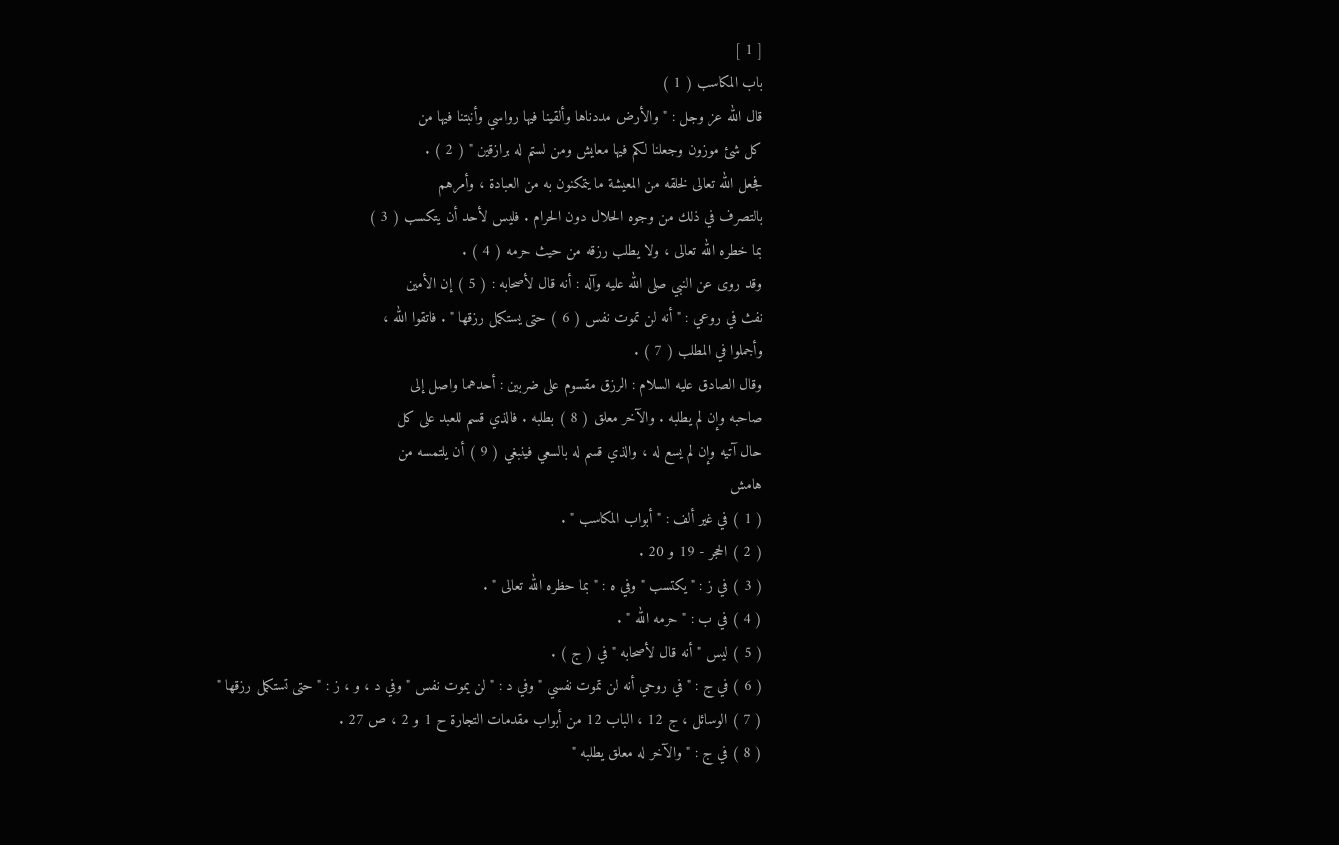[ 1 ]
باب المكاسب ( 1 )
قال الله عز وجل : " والأرض مددناها وألقينا فيها رواسي وأنبتنا فيها من
كل شئ موزون وجعلنا لكم فيها معايش ومن لستم له برازقين " ( 2 ) .
فجعل الله تعالى لخلقه من المعيشة ما يتمكنون به من العبادة ، وأمرهم
بالتصرف في ذلك من وجوه الحلال دون الحرام . فليس لأحد أن يتكسب ( 3 )
بما خطره الله تعالى ، ولا يطلب رزقه من حيث حرمه ( 4 ) .
وقد روى عن النبي صلى الله عليه وآله : أنه قال لأصحابه : ( 5 ) إن الأمين
نفث في روعي : " أنه لن تموت نفس ( 6 ) حتى يستكمل رزقها " . فاتقوا الله ،
وأجملوا في المطلب ( 7 ) .
وقال الصادق عليه السلام : الرزق مقسوم على ضربين : أحدهما واصل إلى
صاحبه وإن لم يطلبه . والآخر معلق ( 8 ) بطلبه . فالذي قسم للعبد على كل
حال آتيه وإن لم يسع له ، والذي قسم له بالسعي فينبغي ( 9 ) أن يلتمسه من
هامش
( 1 ) في غير ألف : " أبواب المكاسب " .
( 2 ) الحجر - 19 و 20 .
( 3 ) في ز : " يكتسب " وفي ه : " بما حظره الله تعالى " .
( 4 ) في ب : " حرمه الله " .
( 5 ) ليس " أنه قال لأصحابه " في ( ج ) .
( 6 ) في ج : " في روحي أنه لن تموت نفسي " وفي د : " لن يموت نفس " وفي د ، و ، ز : " حتى تستكمل رزقها "
( 7 ) الوسائل ، ج 12 ، الباب 12 من أبواب مقدمات التجارة ح 1 و 2 ، ص 27 .
( 8 ) في ج : " والآخر له معلق يطلبه "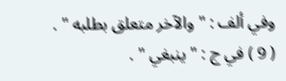وفي ألف : " والآخر متعلق بطلبه " .
( 9 ) في ج : " ينبغي " .